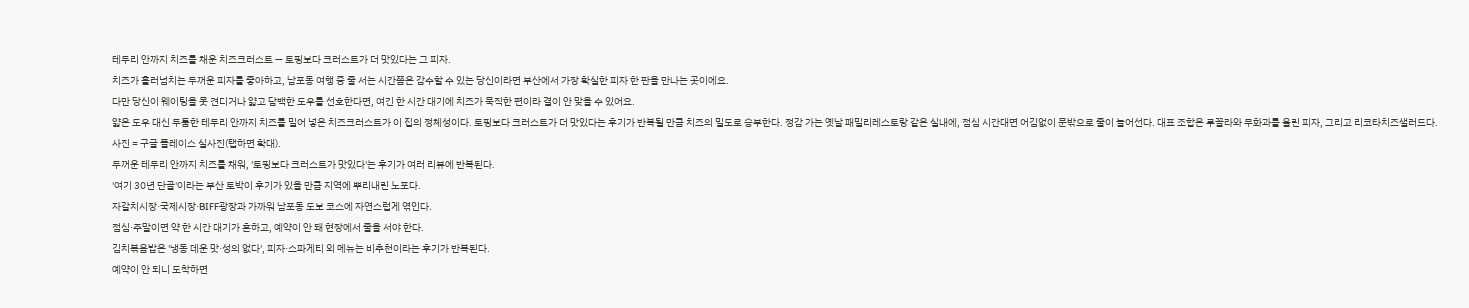테두리 안까지 치즈를 채운 치즈크러스트 — 토핑보다 크러스트가 더 맛있다는 그 피자.
치즈가 흘러넘치는 두꺼운 피자를 좋아하고, 남포동 여행 중 줄 서는 시간쯤은 감수할 수 있는 당신이라면 부산에서 가장 확실한 피자 한 판을 만나는 곳이에요.
다만 당신이 웨이팅을 못 견디거나 얇고 담백한 도우를 선호한다면, 여긴 한 시간 대기에 치즈가 묵직한 편이라 결이 안 맞을 수 있어요.
얇은 도우 대신 두툼한 테두리 안까지 치즈를 밀어 넣은 치즈크러스트가 이 집의 정체성이다. 토핑보다 크러스트가 더 맛있다는 후기가 반복될 만큼 치즈의 밀도로 승부한다. 정감 가는 옛날 패밀리레스토랑 같은 실내에, 점심 시간대면 어김없이 문밖으로 줄이 늘어선다. 대표 조합은 루꼴라와 무화과를 올린 피자, 그리고 리코타치즈샐러드다.
사진 = 구글 플레이스 실사진(탭하면 확대).
두꺼운 테두리 안까지 치즈를 채워, '토핑보다 크러스트가 맛있다'는 후기가 여러 리뷰에 반복된다.
'여기 30년 단골'이라는 부산 토박이 후기가 있을 만큼 지역에 뿌리내린 노포다.
자갈치시장·국제시장·BIFF광장과 가까워 남포동 도보 코스에 자연스럽게 엮인다.
점심·주말이면 약 한 시간 대기가 흔하고, 예약이 안 돼 현장에서 줄을 서야 한다.
김치볶음밥은 '냉동 데운 맛·성의 없다', 피자·스파게티 외 메뉴는 비추천이라는 후기가 반복된다.
예약이 안 되니 도착하면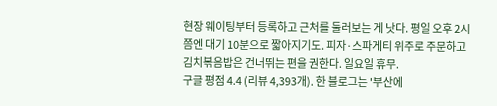현장 웨이팅부터 등록하고 근처를 둘러보는 게 낫다. 평일 오후 2시쯤엔 대기 10분으로 짧아지기도. 피자·스파게티 위주로 주문하고 김치볶음밥은 건너뛰는 편을 권한다. 일요일 휴무.
구글 평점 4.4 (리뷰 4,393개). 한 블로그는 '부산에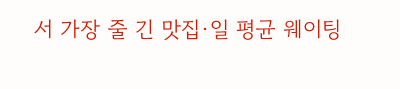서 가장 줄 긴 맛집·일 평균 웨이팅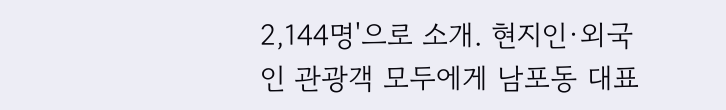2,144명'으로 소개. 현지인·외국인 관광객 모두에게 남포동 대표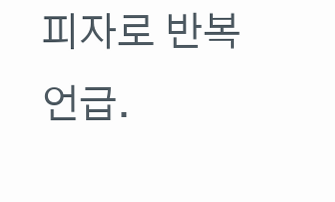피자로 반복 언급.